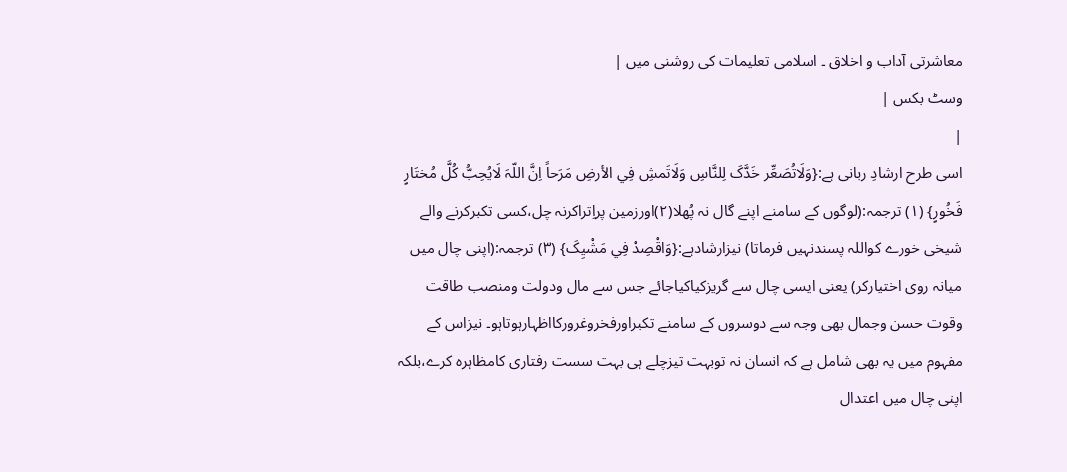معاشرتی آداب و اخلاق ۔ اسلامی تعلیمات کی روشنی میں |
وسٹ بکس |
|
اسی طرح ارشادِ ربانی ہے:{وَلَاتُصَعِّر خَدَّکَ لِلنَّاسِ وَلَاتَمشِ فِي الأرضِ مَرَحاً اِنَّ اللّہَ لَایُحِبُّ کُلَّ مُختَارٍ فَخُورٍ} (۱) ترجمہ:(لوگوں کے سامنے اپنے گال نہ پُھلا(۲)اورزمین پراِتراکرنہ چل،کسی تکبرکرنے والے شیخی خورے کواللہ پسندنہیں فرماتا) نیزارشادہے:{وَاقْصِدْ فِي مَشْیِکَ} (۳) ترجمہ:(اپنی چال میں میانہ روی اختیارکر) یعنی ایسی چال سے گریزکیاکیاجائے جس سے مال ودولت ومنصب طاقت وقوت حسن وجمال بھی وجہ سے دوسروں کے سامنے تکبراورفخروغرورکااظہارہوتاہو۔ نیزاس کے مفہوم میں یہ بھی شامل ہے کہ انسان نہ توبہت تیزچلے ہی بہت سست رفتاری کامظاہرہ کرے،بلکہ اپنی چال میں اعتدال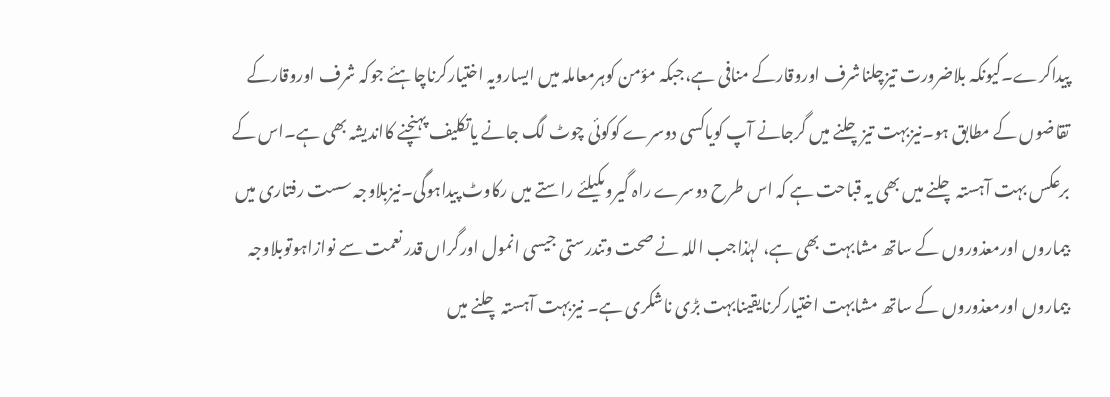پیداکرے۔کیونکہ بلاضرورت تیزچلناشرف اوروقارکے منافی ہے،جبکہ مؤمن کوہرمعاملہ میں ایسارویہ اختیارکرناچاہئے جوکہ شرف اوروقارکے تقاضوں کے مطابق ہو۔نیزبہت تیزچلنے میں گرجانے آپ کویاکسی دوسرے کوکوئی چوٹ لگ جانے یاتکلیف پہنچنے کااندیشہ بھی ہے۔اس کے برعکس بہت آہستہ چلنے میں بھی یہ قباحت ہے کہ اس طرح دوسرے راہ گیروںکیلئے راستے میں رکاوٹ پیداہوگی۔نیزبلاوجہ سست رفتاری میں بیماروں اورمعذوروں کے ساتھ مشابہت بھی ہے، لہٰذاجب اللہ نے صحت وتندرستی جیسی انمول اورگراں قدر نعمت سے نوازاہوتوبلاوجہ بیماروں اورمعذوروں کے ساتھ مشابہت اختیارکرنایقینابہت بڑی ناشکری ہے۔ نیزبہت آہستہ چلنے میں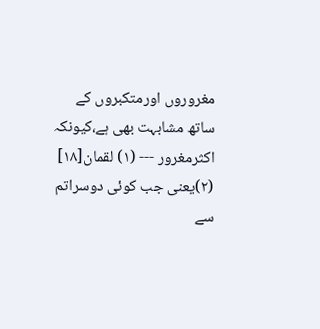مغروروں اورمتکبروں کے ساتھ مشابہت بھی ہے،کیونکہ اکثرمغرور --- (۱) لقمان[۱۸] (۲)یعنی جب کوئی دوسراتم سے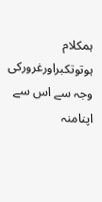ہمکلام ہوتوتکبراورغرورکی وجہ سے اس سے اپنامنہ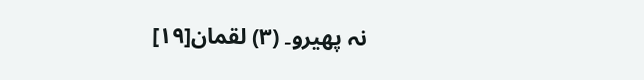نہ پھیرو۔ (۳) لقمان[۱۹]